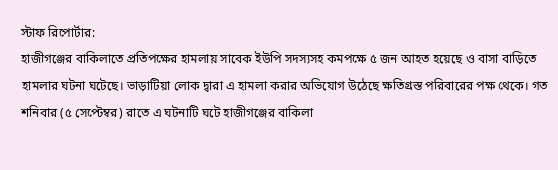স্টাফ রিপোর্টার:
হাজীগঞ্জের বাকিলাতে প্রতিপক্ষের হামলায় সাবেক ইউপি সদস্যসহ কমপক্ষে ৫ জন আহত হয়েছে ও বাসা বাড়িতে হামলার ঘটনা ঘটেছে। ভাড়াটিয়া লোক দ্বারা এ হামলা করার অভিযোগ উঠেছে ক্ষতিগ্রস্ত পরিবারের পক্ষ থেকে। গত শনিবার (৫ সেপ্টেম্বর) রাতে এ ঘটনাটি ঘটে হাজীগঞ্জের বাকিলা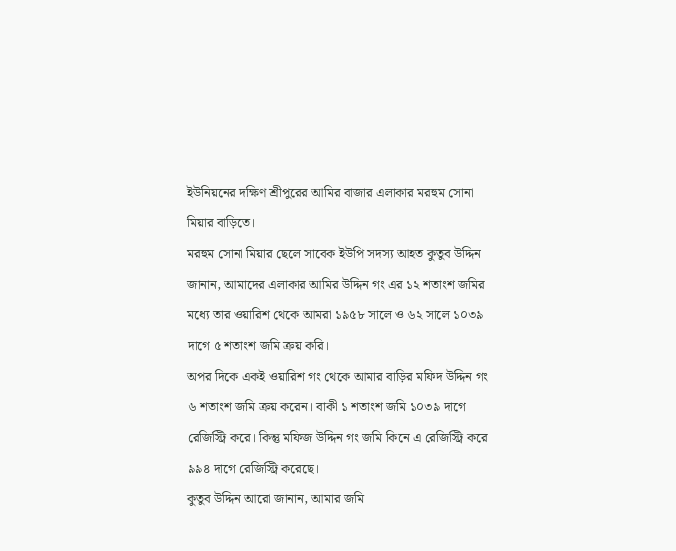ইউনিয়নের দক্ষিণ শ্রীপুরের আমির বাজার এলাকার মরহুম সোনা মিয়ার বাড়িতে।
মরহুম সোনা মিয়ার ছেলে সাবেক ইউপি সদস্য আহত কুতুব উদ্দিন জানান, আমাদের এলাকার আমির উদ্দিন গং এর ১২ শতাংশ জমির মধ্যে তার ওয়ারিশ থেকে আমরা ১৯৫৮ সালে ও ৬২ সালে ১০৩৯ দাগে ৫ শতাংশ জমি ক্রয় করি।
অপর দিকে একই ওয়ারিশ গং থেকে আমার বাড়ির মফিদ উদ্দিন গং ৬ শতাংশ জমি ক্রয় করেন। বাকী ১ শতাংশ জমি ১০৩৯ দাগে রেজিস্ট্রি করে। কিন্তু মফিজ উদ্দিন গং জমি কিনে এ রেজিস্ট্রি করে ৯৯৪ দাগে রেজিস্ট্রি করেছে।
কুতুব উদ্দিন আরো জানান, আমার জমি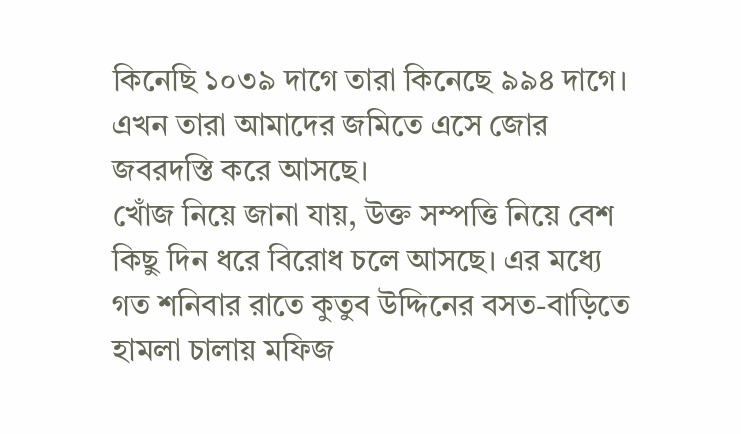কিনেছি ১০৩৯ দাগে তারা কিনেছে ৯৯৪ দাগে। এখন তারা আমাদের জমিতে এসে জোর জবরদস্তি করে আসছে।
খোঁজ নিয়ে জানা যায়, উক্ত সম্পত্তি নিয়ে বেশ কিছু দিন ধরে বিরোধ চলে আসছে। এর মধ্যে গত শনিবার রাতে কুতুব উদ্দিনের বসত-বাড়িতে হামলা চালায় মফিজ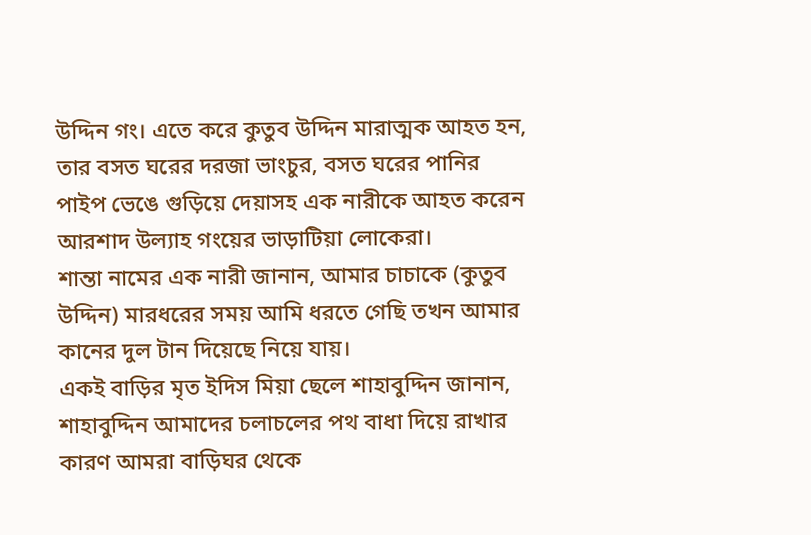উদ্দিন গং। এতে করে কুতুব উদ্দিন মারাত্মক আহত হন, তার বসত ঘরের দরজা ভাংচুর, বসত ঘরের পানির পাইপ ভেঙে গুড়িয়ে দেয়াসহ এক নারীকে আহত করেন আরশাদ উল্যাহ গংয়ের ভাড়াটিয়া লোকেরা।
শান্তা নামের এক নারী জানান, আমার চাচাকে (কুতুব উদ্দিন) মারধরের সময় আমি ধরতে গেছি তখন আমার কানের দুল টান দিয়েছে নিয়ে যায়।
একই বাড়ির মৃত ইদিস মিয়া ছেলে শাহাবুদ্দিন জানান, শাহাবুদ্দিন আমাদের চলাচলের পথ বাধা দিয়ে রাখার কারণ আমরা বাড়িঘর থেকে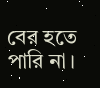বের হতে পারি না।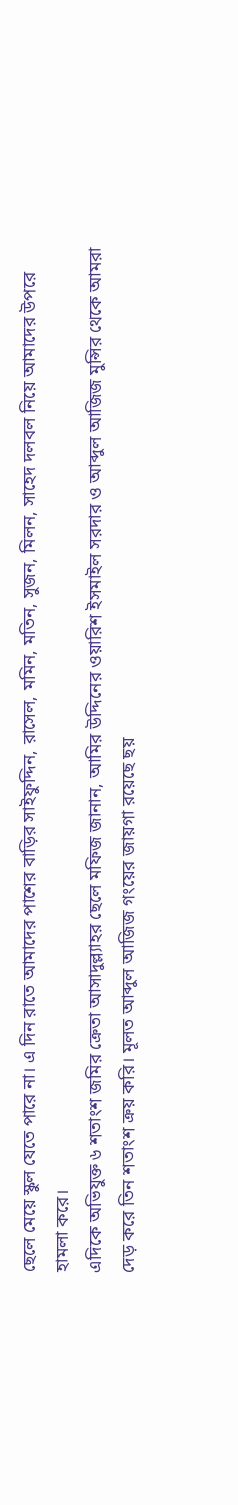ছেলে মেয়ে স্কুল যেতে পারে না। এ দিন রাতে আমাদের পাশের বাড়ির সাইফুদ্দিন, রাসেল, মমিন, মতিন, সুজন, মিলন, সাহেদ দলবল নিয়ে আমাদের উপরে হামলা করে।
এদিকে অভিযুক্ত ৬ শতাংশ জমির ক্রেতা আসাদুল্ল্যাহর ছেলে মফিজ জানান, আমির উদ্দিনের ওয়ারিশ ইসমাইল সরদার ও আব্দুল আজিজ মুন্সির থেকে আমরা দেড় করে তিন শতাংশ ক্রয় করি। মূলত আব্দুল আজিজ গংয়ের জায়গা রয়েছে ছয়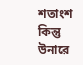শতাংশ কিন্তু উনারে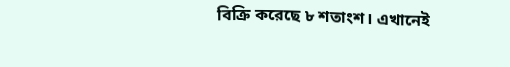বিক্রি করেছে ৮ শতাংশ। এখানেই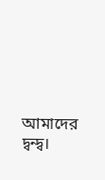আমাদের দ্বন্দ্ব।